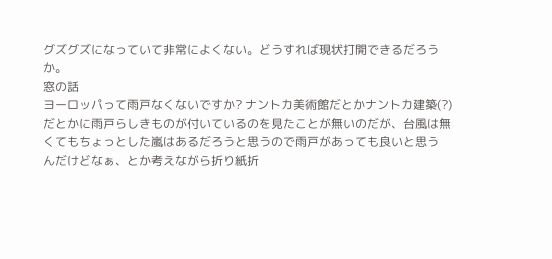グズグズになっていて非常によくない。どうすれば現状打開できるだろうか。
窓の話
ヨーロッパって雨戸なくないですか? ナントカ美術館だとかナントカ建築(?)だとかに雨戸らしきものが付いているのを見たことが無いのだが、台風は無くてもちょっとした嵐はあるだろうと思うので雨戸があっても良いと思う
んだけどなぁ、とか考えながら折り紙折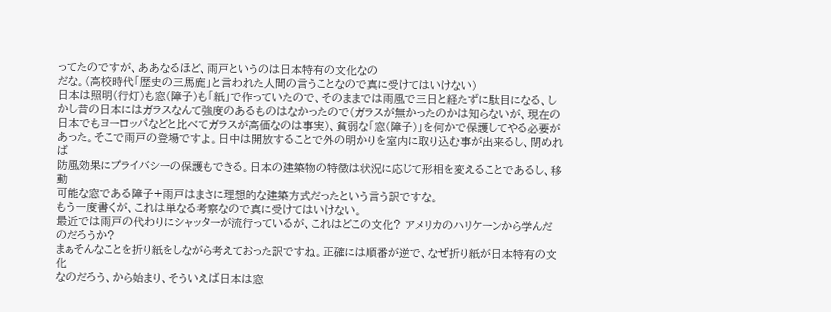ってたのですが、ああなるほど、雨戸というのは日本特有の文化なの
だな。(高校時代「歴史の三馬鹿」と言われた人間の言うことなので真に受けてはいけない)
日本は照明(行灯)も窓(障子)も「紙」で作っていたので、そのままでは雨風で三日と経たずに駄目になる、し
かし昔の日本にはガラスなんて強度のあるものはなかったので(ガラスが無かったのかは知らないが、現在の
日本でもヨーロッパなどと比べてガラスが高価なのは事実)、貧弱な「窓(障子)」を何かで保護してやる必要が
あった。そこで雨戸の登場ですよ。日中は開放することで外の明かりを室内に取り込む事が出来るし、閉めれば
防風効果にプライバシーの保護もできる。日本の建築物の特徴は状況に応じて形相を変えることであるし、移動
可能な窓である障子+雨戸はまさに理想的な建築方式だったという言う訳ですな。
もう一度書くが、これは単なる考察なので真に受けてはいけない。
最近では雨戸の代わりにシャッターが流行っているが、これはどこの文化? アメリカのハリケーンから学んだ
のだろうか?
まぁそんなことを折り紙をしながら考えておった訳ですね。正確には順番が逆で、なぜ折り紙が日本特有の文化
なのだろう、から始まり、そういえば日本は窓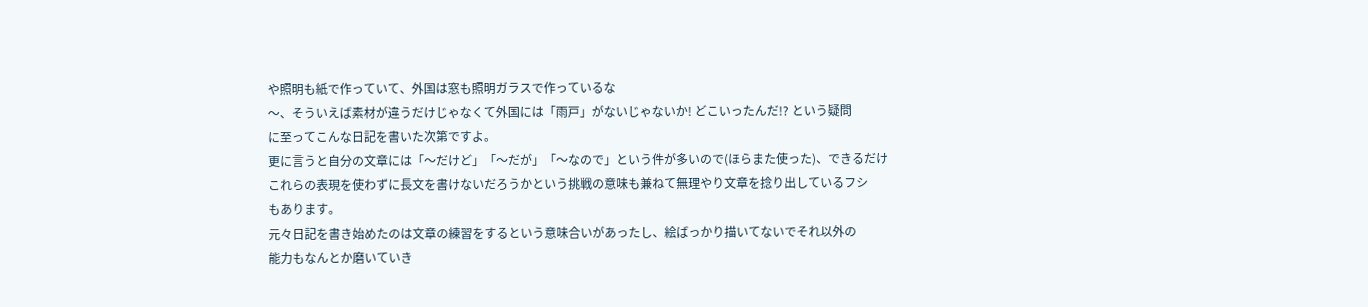や照明も紙で作っていて、外国は窓も照明ガラスで作っているな
〜、そういえば素材が違うだけじゃなくて外国には「雨戸」がないじゃないか! どこいったんだ!? という疑問
に至ってこんな日記を書いた次第ですよ。
更に言うと自分の文章には「〜だけど」「〜だが」「〜なので」という件が多いので(ほらまた使った)、できるだけ
これらの表現を使わずに長文を書けないだろうかという挑戦の意味も兼ねて無理やり文章を捻り出しているフシ
もあります。
元々日記を書き始めたのは文章の練習をするという意味合いがあったし、絵ばっかり描いてないでそれ以外の
能力もなんとか磨いていき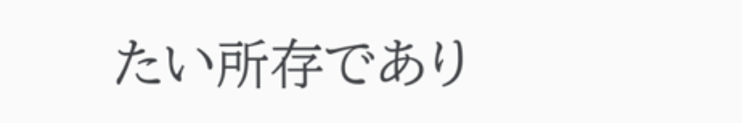たい所存であり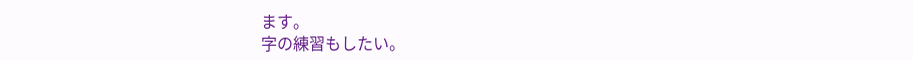ます。
字の練習もしたい。